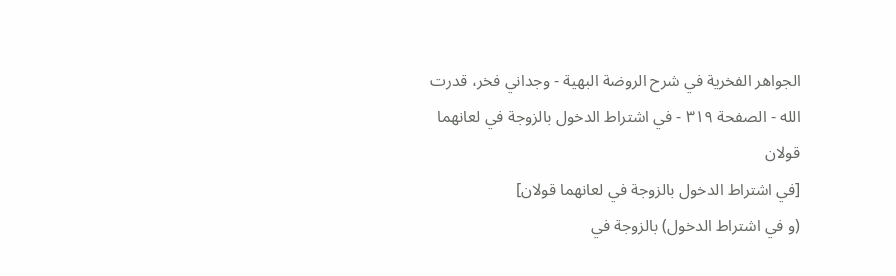الجواهر الفخرية في شرح الروضة البهية - وجداني فخر، قدرت الله - الصفحة ٣١٩ - في اشتراط الدخول بالزوجة في لعانهما قولان
[في اشتراط الدخول بالزوجة في لعانهما قولان]
(و في اشتراط الدخول) بالزوجة في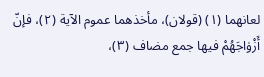لعانهما (١) (قولان)، مأخذهما عموم الآية (٢)، فإنّ أَزْوٰاجَهُمْ فيها جمع مضاف (٣)،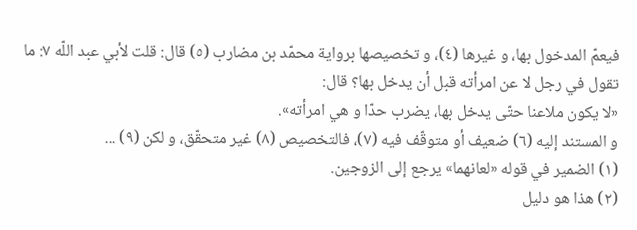فيعمّ المدخول بها، و غيرها (٤)، و تخصيصها برواية محمّد بن مضارب (٥) قال: قلت لأبي عبد اللّه ٧: ما تقول في رجل لا عن امرأته قبل أن يدخل بها؟ قال:
«لا يكون ملاعنا حتّى يدخل بها، يضرب حدّا و هي امرأته».
و المستند إليه (٦) ضعيف أو متوقّف فيه (٧)، فالتخصيص (٨) غير متحقّق، و لكن (٩) ...
(١) الضمير في قوله «لعانهما» يرجع إلى الزوجين.
(٢) هذا هو دليل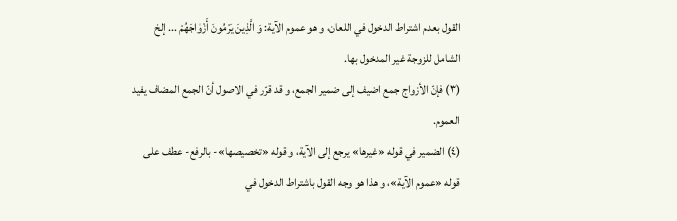القول بعدم اشتراط الدخول في اللعان، و هو عموم الآية: وَ الَّذِينَ يَرْمُونَ أَزْوٰاجَهُمْ ... إلخ الشامل للزوجة غير المدخول بها.
(٣) فإنّ الأزواج جمع اضيف إلى ضمير الجمع، و قد قرّر في الاصول أنّ الجمع المضاف يفيد العموم.
(٤) الضمير في قوله «غيرها» يرجع إلى الآية، و قوله «تخصيصها»- بالرفع- عطف على قوله «عموم الآية»، و هذا هو وجه القول باشتراط الدخول في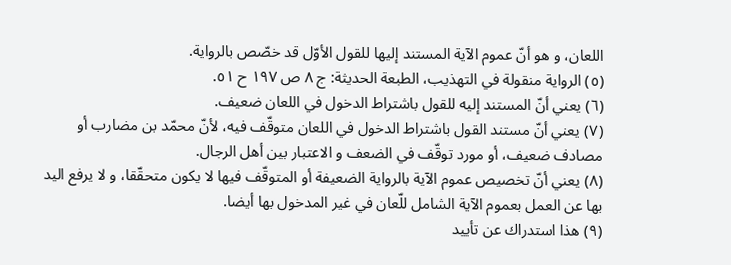اللعان، و هو أنّ عموم الآية المستند إليها للقول الأوّل قد خصّص بالرواية.
(٥) الرواية منقولة في التهذيب، الطبعة الحديثة: ج ٨ ص ١٩٧ ح ٥١.
(٦) يعني أنّ المستند إليه للقول باشتراط الدخول في اللعان ضعيف.
(٧) يعني أنّ مستند القول باشتراط الدخول في اللعان متوقّف فيه، لأنّ محمّد بن مضارب أو مصادف ضعيف، أو مورد توقّف في الضعف و الاعتبار بين أهل الرجال.
(٨) يعني أنّ تخصيص عموم الآية بالرواية الضعيفة أو المتوقّف فيها لا يكون متحقّقا، و لا يرفع اليد بها عن العمل بعموم الآية الشامل للّعان في غير المدخول بها أيضا.
(٩) هذا استدراك عن تأييد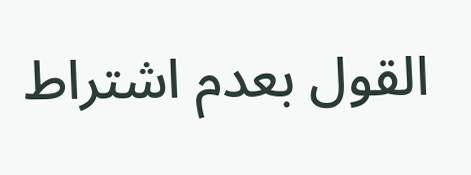القول بعدم اشتراط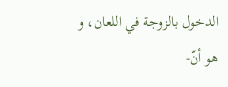الدخول بالزوجة في اللعان، و هو أنّ-